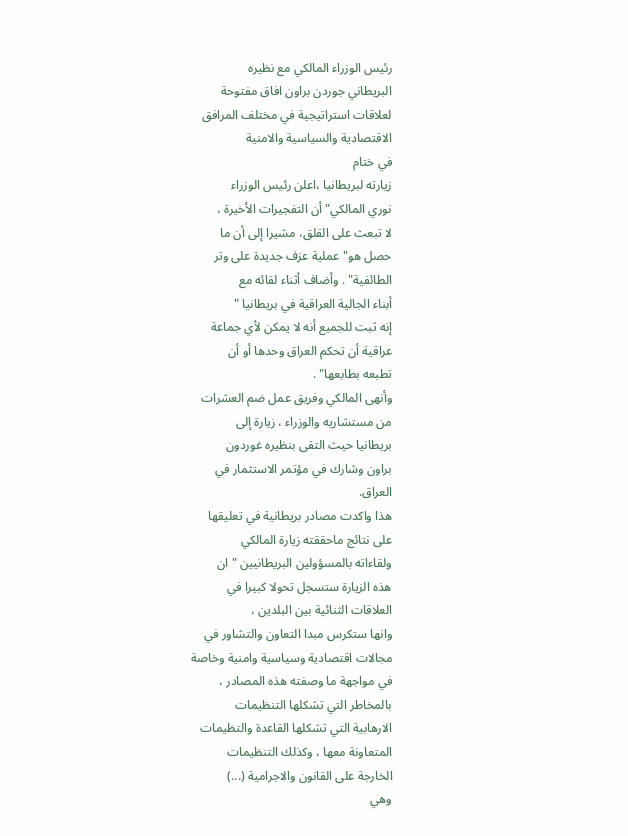رئيس الوزراء المالكي مع نظيره
البريطاني جوردن براون افاق مفتوحة
لعلاقات استراتيجية في مختلف المرافق
الاقتصادية والسياسية والامنية
في ختام
زيارته لبريطانيا ،اعلن رئيس الوزراء
نوري المالكي"أن التفجيرات الأخيرة ،
لا تبعث على القلق، مشيرا إلى أن ما
حصل هو" عملية عزف جديدة على وتر
الطائفية" . وأضاف أثناء لقائه مع
أبناء الجالية العراقية في بريطانيا "
إنه ثبت للجميع أنه لا يمكن لأي جماعة
عراقية أن تحكم العراق وحدها أو أن
تطبعه بطابعها" .
وأنهى المالكي وفريق عمل ضم العشرات
من مستشاريه والوزراء ، زيارة إلى
بريطانيا حيث التقى بنظيره غوردون
براون وشارك في مؤتمر الاستثمار في
العراق.
هذا واكدت مصادر بريطانية في تعليقها
على نتائج ماحققته زيارة المالكي
ولقاءاته بالمسؤولين البريطانيين " ان
هذه الزيارة ستسجل تحولا كبيرا في
العلاقات الثنائية بين البلدين ،
وانها ستكرس مبدا التعاون والتشاور في
مجالات اقتصادية وسياسية وامنية وخاصة
في مواجهة ما وصفته هذه المصادر ،
بالمخاطر التي تشكلها التنظيمات
الارهابية التي تشكلها القاعدة والتظيمات
المتعاونة معها ، وكذلك التنظيمات
الخارجة على القانون والاجرامية (...)
وهي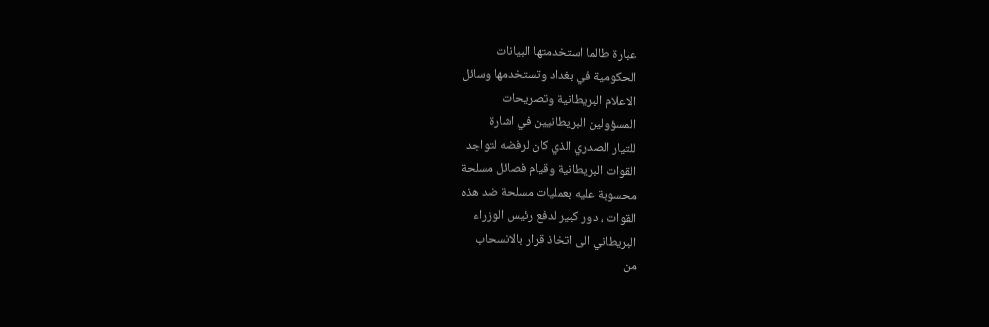عبارة طالما استخدمتها البيانات
الحكومية في بغداد وتستخدمها وسائل
الاعلام البريطانية وتصريحات
المسؤولين البريطانيين في اشارة
للتيار الصدري الذي كان لرفضه لتواجد
القوات البريطانية وقيام فصائل مسلحة
محسوبة عليه بعمليات مسلحة ضد هذه
القوات ، دور كبير لدفع رئيس الوزراء
البريطاني الى اتخاذ قرار بالانسحاب
من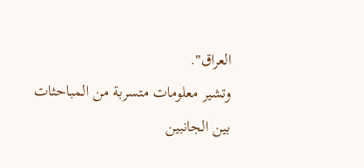العراق".
وتشير معلومات متسربة من المباحثات
بين الجانبين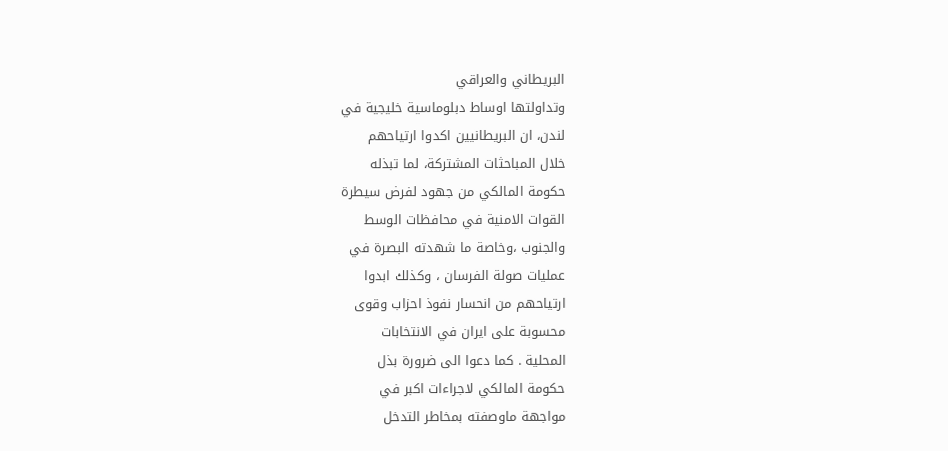البريطاني والعراقي
وتداولتها اوساط دبلوماسية خليجية في
لندن، ان البريطانيين اكدوا ارتياحهم
خلال المباحثات المشتركة، لما تبذله
حكومة المالكي من جهود لفرض سيطرة
القوات الامنية في محافظات الوسط
والجنوب ،وخاصة ما شهدته البصرة في
عمليات صولة الفرسان ، وكذلك ابدوا
ارتياحهم من انحسار نفوذ احزاب وقوى
محسوبة على ايران في الانتخابات
المحلية . كما دعوا الى ضرورة بذل
حكومة المالكي لاجراءات اكبر في
مواجهة ماوصفته بمخاطر التدخل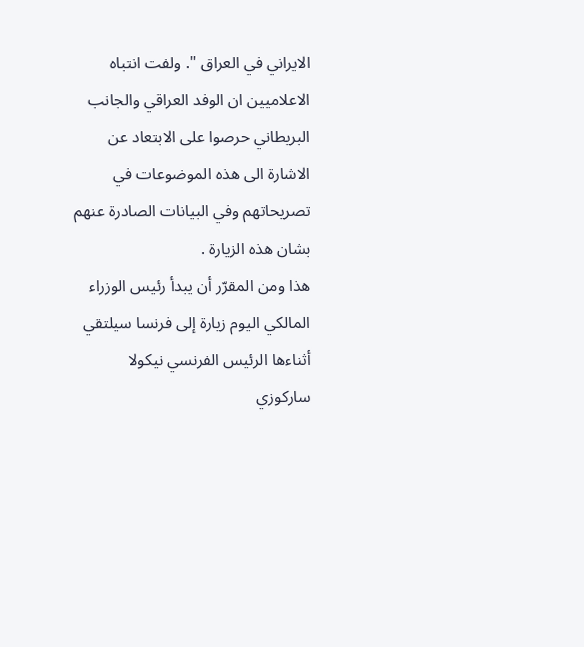الايراني في العراق ". ولفت انتباه
الاعلاميين ان الوفد العراقي والجانب
البريطاني حرصوا على الابتعاد عن
الاشارة الى هذه الموضوعات في
تصريحاتهم وفي البيانات الصادرة عنهم
بشان هذه الزيارة .
هذا ومن المقرّر أن يبدأ رئيس الوزراء
المالكي اليوم زيارة إلى فرنسا سيلتقي
أثناءها الرئيس الفرنسي نيكولا
ساركوزي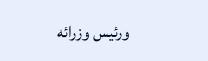ورئيس وزرائه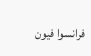فرانسوا فيون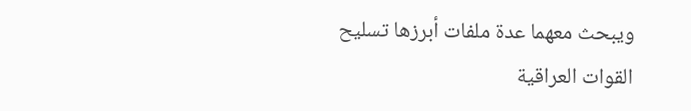ويبحث معهما عدة ملفات أبرزها تسليح
القوات العراقية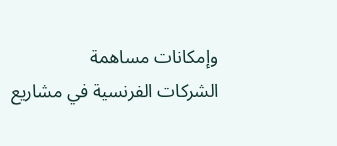وإمكانات مساهمة
الشركات الفرنسية في مشاريع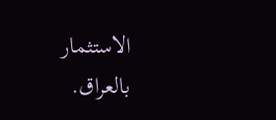الاستثمار
بالعراق.